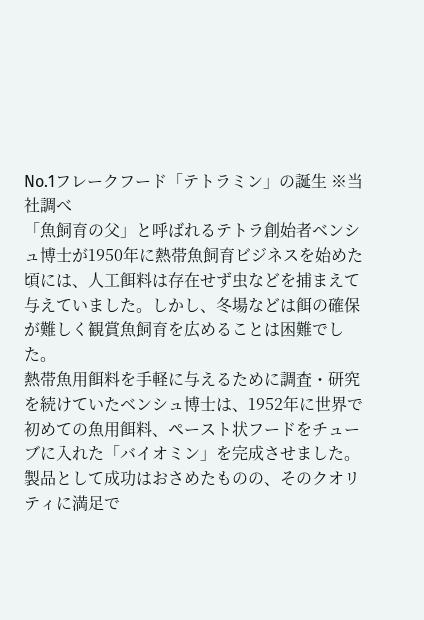No.1フレークフード「テトラミン」の誕生 ※当社調べ
「魚飼育の父」と呼ばれるテトラ創始者ベンシュ博士が1950年に熱帯魚飼育ビジネスを始めた頃には、人工餌料は存在せず虫などを捕まえて与えていました。しかし、冬場などは餌の確保が難しく観賞魚飼育を広めることは困難でした。
熱帯魚用餌料を手軽に与えるために調査・研究を続けていたベンシュ博士は、1952年に世界で初めての魚用餌料、ペースト状フードをチューブに入れた「バイオミン」を完成させました。
製品として成功はおさめたものの、そのクオリティに満足で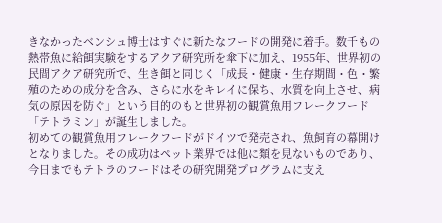きなかったベンシュ博士はすぐに新たなフードの開発に着手。数千もの熱帯魚に給餌実験をするアクア研究所を傘下に加え、1955年、世界初の民間アクア研究所で、生き餌と同じく「成長・健康・生存期間・色・繁殖のための成分を含み、さらに水をキレイに保ち、水質を向上させ、病気の原因を防ぐ」という目的のもと世界初の観賞魚用フレークフード「テトラミン」が誕生しました。
初めての観賞魚用フレークフードがドイツで発売され、魚飼育の幕開けとなりました。その成功はペット業界では他に類を見ないものであり、今日までもテトラのフードはその研究開発プログラムに支え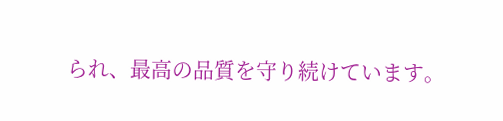られ、最高の品質を守り続けています。